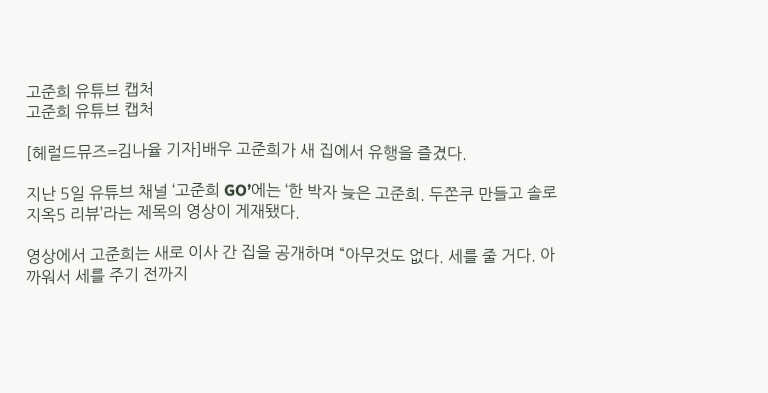고준희 유튜브 캡처
고준희 유튜브 캡처

[헤럴드뮤즈=김나율 기자]배우 고준희가 새 집에서 유행을 즐겼다.

지난 5일 유튜브 채널 ‘고준희 GO’에는 ‘한 박자 늦은 고준희. 두쫀쿠 만들고 솔로지옥5 리뷰’라는 제목의 영상이 게재됐다.

영상에서 고준희는 새로 이사 간 집을 공개하며 “아무것도 없다. 세를 줄 거다. 아까워서 세를 주기 전까지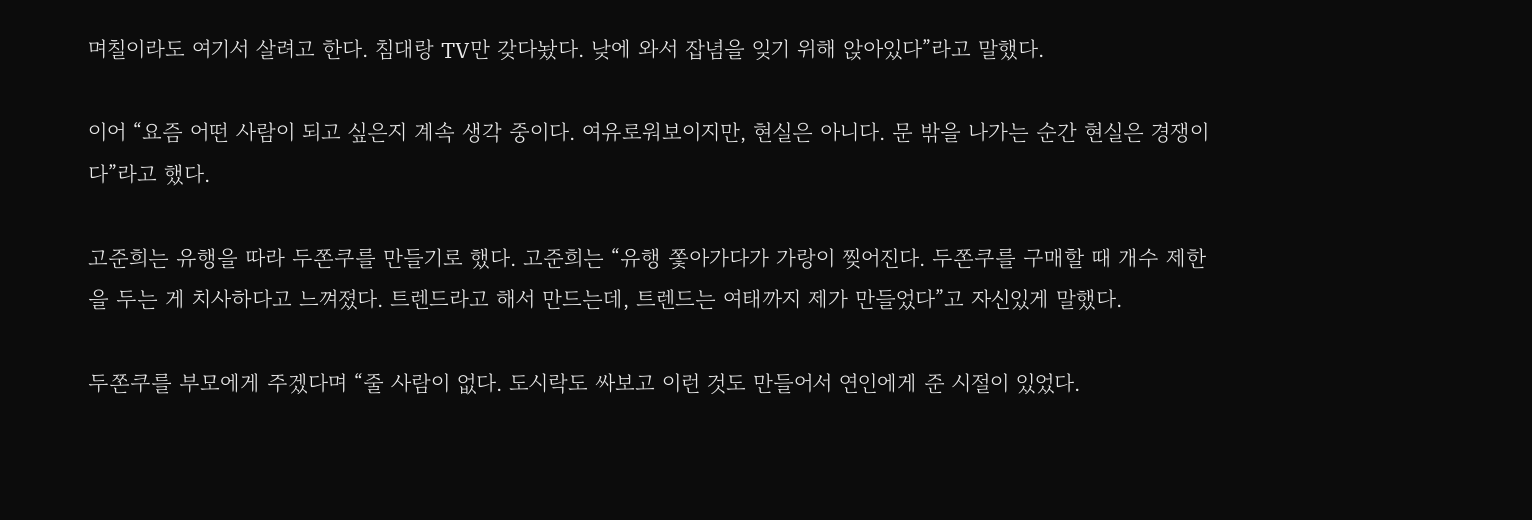며칠이라도 여기서 살려고 한다. 침대랑 TV만 갖다놨다. 낮에 와서 잡념을 잊기 위해 앉아있다”라고 말했다.

이어 “요즘 어떤 사람이 되고 싶은지 계속 생각 중이다. 여유로워보이지만, 현실은 아니다. 문 밖을 나가는 순간 현실은 경쟁이다”라고 했다.

고준희는 유행을 따라 두쫀쿠를 만들기로 했다. 고준희는 “유행 쫓아가다가 가랑이 찢어진다. 두쫀쿠를 구매할 때 개수 제한을 두는 게 치사하다고 느껴졌다. 트렌드라고 해서 만드는데, 트렌드는 여태까지 제가 만들었다”고 자신있게 말했다.

두쫀쿠를 부모에게 주겠다며 “줄 사람이 없다. 도시락도 싸보고 이런 것도 만들어서 연인에게 준 시절이 있었다.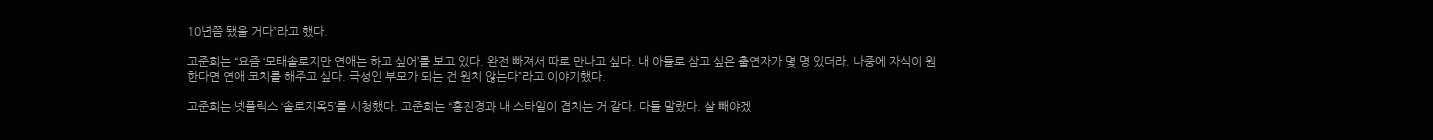10년쯤 됐을 거다”라고 했다.

고준희는 “요즘 ‘모태솔로지만 연애는 하고 싶어’를 보고 있다. 완전 빠져서 따로 만나고 싶다. 내 아들로 삼고 싶은 출연자가 몇 명 있더라. 나중에 자식이 원한다면 연애 코치를 해주고 싶다. 극성인 부모가 되는 건 원치 않는다”라고 이야기했다.

고준희는 넷플릭스 ‘솔로지옥5’를 시청했다. 고준희는 “홍진경과 내 스타일이 겹치는 거 같다. 다들 말랐다. 살 빼야겠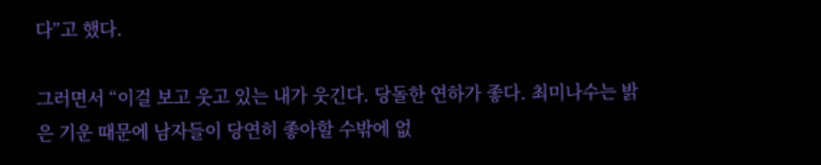다”고 했다.

그러면서 “이걸 보고 웃고 있는 내가 웃긴다. 당돌한 연하가 좋다. 최미나수는 밝은 기운 때문에 남자들이 당연히 좋아할 수밖에 없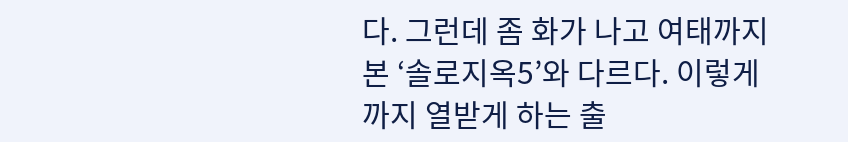다. 그런데 좀 화가 나고 여태까지 본 ‘솔로지옥5’와 다르다. 이렇게까지 열받게 하는 출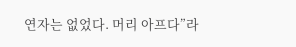연자는 없었다. 머리 아프다”라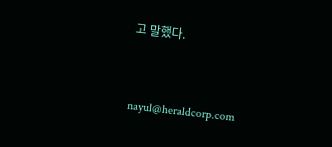고 말했다.


nayul@heraldcorp.com